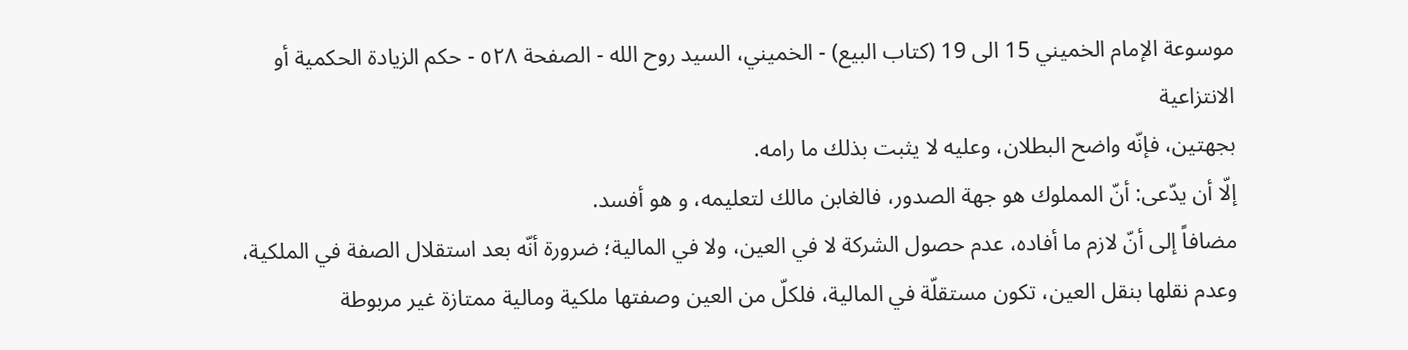موسوعة الإمام الخميني 15 الى 19 (كتاب البيع) - الخميني، السيد روح الله - الصفحة ٥٢٨ - حكم الزيادة الحكمية أو الانتزاعية
بجهتين، فإنّه واضح البطلان، وعليه لا يثبت بذلك ما رامه.
إلّا أن يدّعى: أنّ المملوك هو جهة الصدور، فالغابن مالك لتعليمه، و هو أفسد.
مضافاً إلى أنّ لازم ما أفاده، عدم حصول الشركة لا في العين، ولا في المالية؛ ضرورة أنّه بعد استقلال الصفة في الملكية، وعدم نقلها بنقل العين، تكون مستقلّة في المالية، فلكلّ من العين وصفتها ملكية ومالية ممتازة غير مربوطة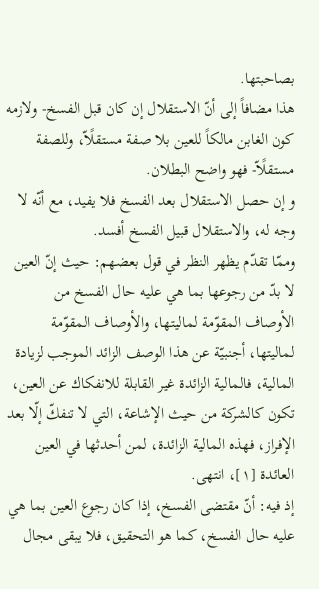بصاحبتها.
هذا مضافاً إلى أنّ الاستقلال إن كان قبل الفسخ- ولازمه كون الغابن مالكاً للعين بلا صفة مستقلًاّ، وللصفة مستقلًاّ- فهو واضح البطلان.
و إن حصل الاستقلال بعد الفسخ فلا يفيد، مع أنّه لا وجه له، والاستقلال قبيل الفسخ أفسد.
وممّا تقدّم يظهر النظر في قول بعضهم: حيث إنّ العين لا بدّ من رجوعها بما هي عليه حال الفسخ من الأوصاف المقوّمة لماليتها، والأوصاف المقوّمة لماليتها، أجنبيّة عن هذا الوصف الزائد الموجب لزيادة المالية، فالمالية الزائدة غير القابلة للانفكاك عن العين، تكون كالشركة من حيث الإشاعة، التي لا تنفكّ إلّا بعد الإفراز، فهذه المالية الزائدة، لمن أحدثها في العين العائدة [١]، انتهى.
إذ فيه: أنّ مقتضى الفسخ، إذا كان رجوع العين بما هي عليه حال الفسخ، كما هو التحقيق، فلا يبقى مجال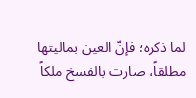لما ذكره؛ فإنّ العين بماليتها مطلقاً، صارت بالفسخ ملكاً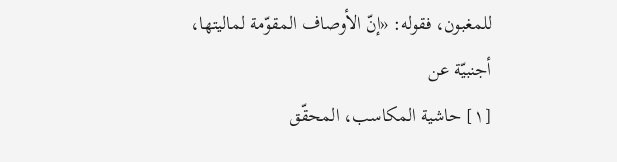للمغبون، فقوله: «إنّ الأوصاف المقوّمة لماليتها، أجنبيّة عن
[١] حاشية المكاسب، المحقّق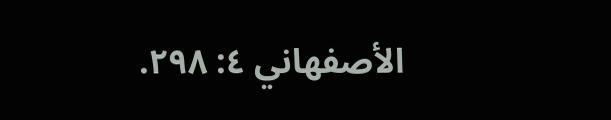الأصفهاني ٤: ٢٩٨.